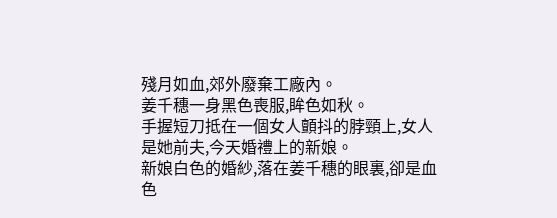殘月如血,郊外廢棄工廠內。
姜千穗一身黑色喪服,眸色如秋。
手握短刀抵在一個女人顫抖的脖頸上,女人是她前夫,今天婚禮上的新娘。
新娘白色的婚紗,落在姜千穗的眼裏,卻是血色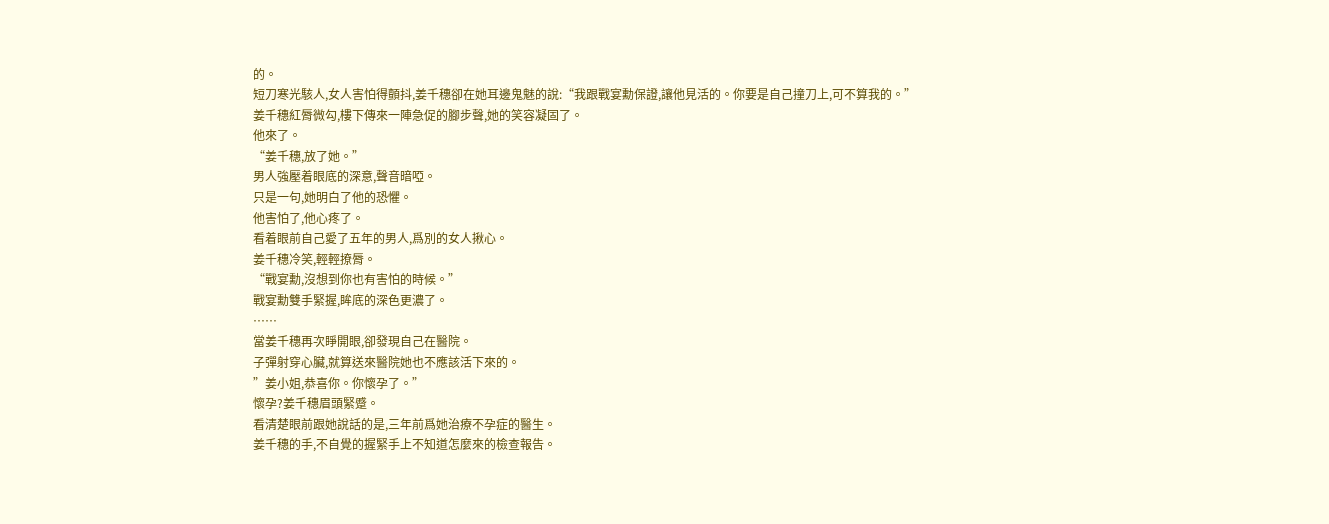的。
短刀寒光駭人,女人害怕得顫抖,姜千穗卻在她耳邊鬼魅的說:“我跟戰宴勳保證,讓他見活的。你要是自己撞刀上,可不算我的。”
姜千穗紅脣微勾,樓下傳來一陣急促的腳步聲,她的笑容凝固了。
他來了。
“姜千穗,放了她。”
男人強壓着眼底的深意,聲音暗啞。
只是一句,她明白了他的恐懼。
他害怕了,他心疼了。
看着眼前自己愛了五年的男人,爲別的女人揪心。
姜千穗冷笑,輕輕撩脣。
“戰宴勳,沒想到你也有害怕的時候。”
戰宴勳雙手緊握,眸底的深色更濃了。
……
當姜千穗再次睜開眼,卻發現自己在醫院。
子彈射穿心臟,就算送來醫院她也不應該活下來的。
”姜小姐,恭喜你。你懷孕了。”
懷孕?姜千穗眉頭緊蹙。
看清楚眼前跟她說話的是,三年前爲她治療不孕症的醫生。
姜千穗的手,不自覺的握緊手上不知道怎麼來的檢查報告。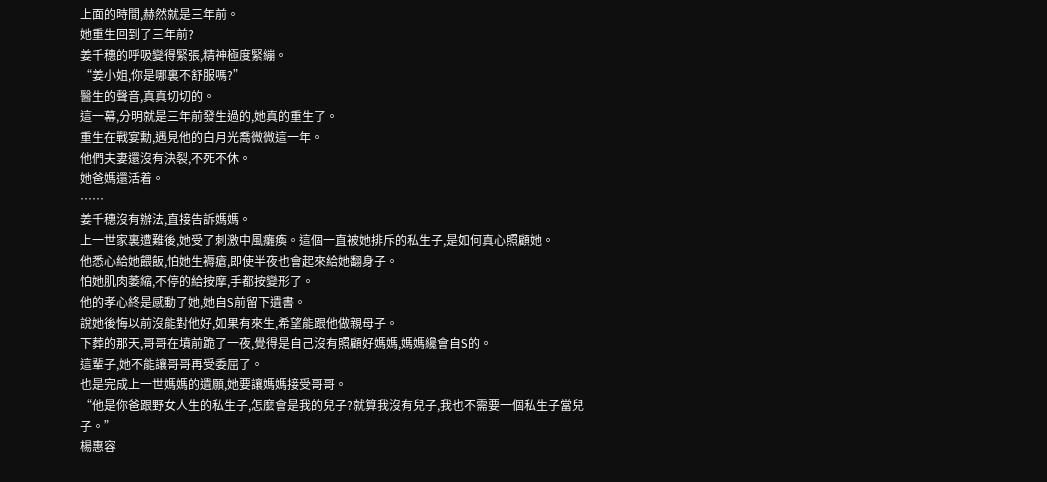上面的時間,赫然就是三年前。
她重生回到了三年前?
姜千穗的呼吸變得緊張,精神極度緊繃。
“姜小姐,你是哪裏不舒服嗎?”
醫生的聲音,真真切切的。
這一幕,分明就是三年前發生過的,她真的重生了。
重生在戰宴勳,遇見他的白月光喬微微這一年。
他們夫妻還沒有決裂,不死不休。
她爸媽還活着。
……
姜千穗沒有辦法,直接告訴媽媽。
上一世家裏遭難後,她受了刺激中風癱瘓。這個一直被她排斥的私生子,是如何真心照顧她。
他悉心給她餵飯,怕她生褥瘡,即使半夜也會起來給她翻身子。
怕她肌肉萎縮,不停的給按摩,手都按變形了。
他的孝心終是感動了她,她自S前留下遺書。
說她後悔以前沒能對他好,如果有來生,希望能跟他做親母子。
下葬的那天,哥哥在墳前跪了一夜,覺得是自己沒有照顧好媽媽,媽媽纔會自S的。
這輩子,她不能讓哥哥再受委屈了。
也是完成上一世媽媽的遺願,她要讓媽媽接受哥哥。
“他是你爸跟野女人生的私生子,怎麼會是我的兒子?就算我沒有兒子,我也不需要一個私生子當兒子。”
楊惠容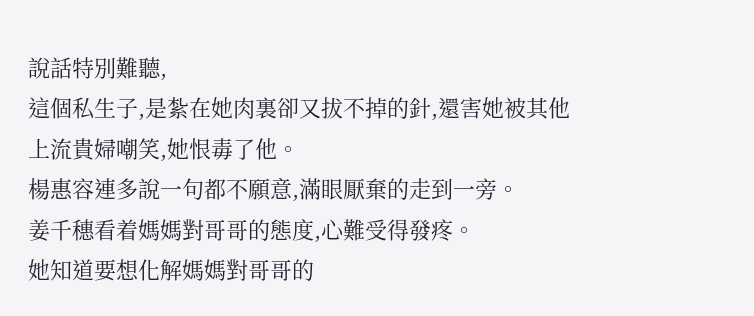說話特別難聽,
這個私生子,是紮在她肉裏卻又拔不掉的針,還害她被其他上流貴婦嘲笑,她恨毒了他。
楊惠容連多說一句都不願意,滿眼厭棄的走到一旁。
姜千穗看着媽媽對哥哥的態度,心難受得發疼。
她知道要想化解媽媽對哥哥的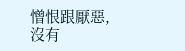憎恨跟厭惡,沒有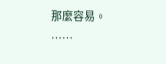那麼容易。
……